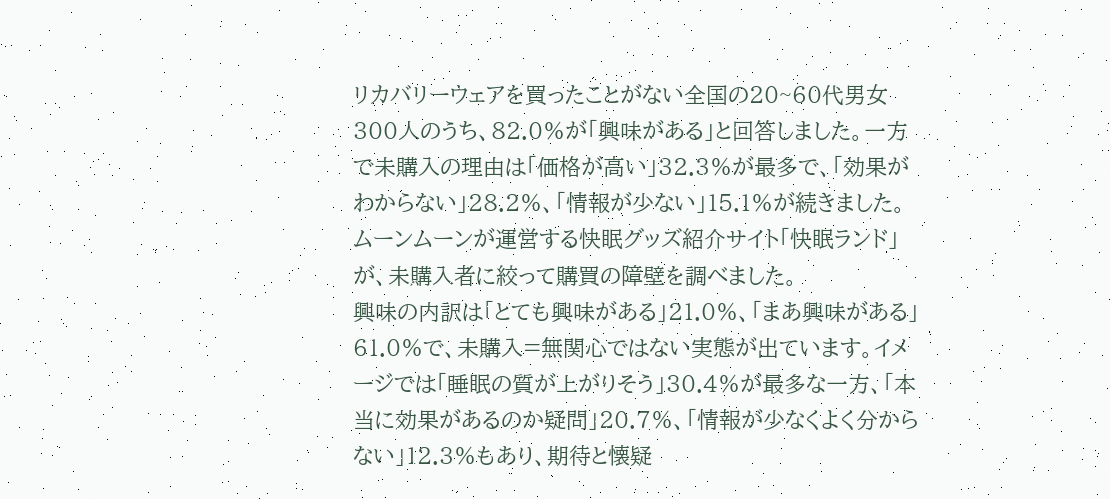リカバリーウェアを買ったことがない全国の20~60代男女300人のうち、82.0%が「興味がある」と回答しました。一方で未購入の理由は「価格が高い」32.3%が最多で、「効果がわからない」28.2%、「情報が少ない」15.1%が続きました。ムーンムーンが運営する快眠グッズ紹介サイト「快眠ランド」が、未購入者に絞って購買の障壁を調べました。
興味の内訳は「とても興味がある」21.0%、「まあ興味がある」61.0%で、未購入=無関心ではない実態が出ています。イメージでは「睡眠の質が上がりそう」30.4%が最多な一方、「本当に効果があるのか疑問」20.7%、「情報が少なくよく分からない」12.3%もあり、期待と懐疑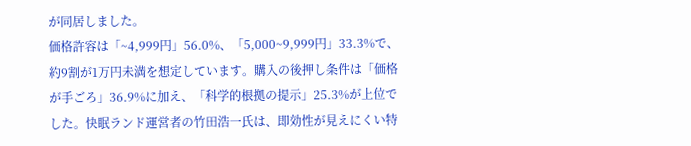が同居しました。
価格許容は「~4,999円」56.0%、「5,000~9,999円」33.3%で、約9割が1万円未満を想定しています。購入の後押し条件は「価格が手ごろ」36.9%に加え、「科学的根拠の提示」25.3%が上位でした。快眠ランド運営者の竹田浩一氏は、即効性が見えにくい特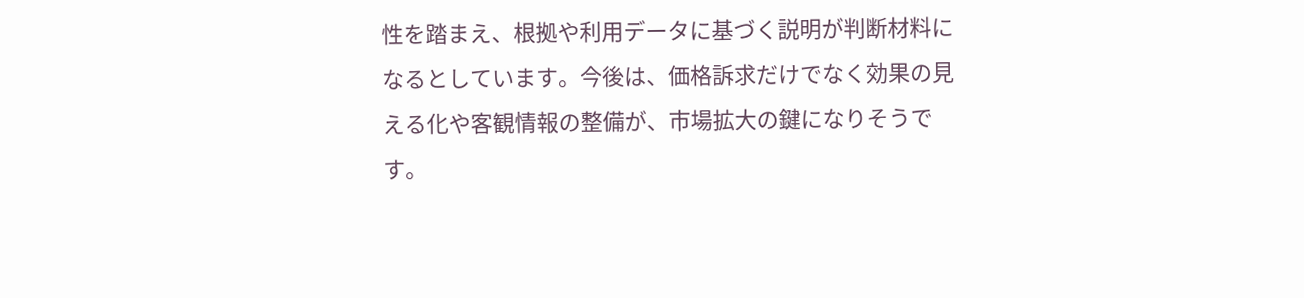性を踏まえ、根拠や利用データに基づく説明が判断材料になるとしています。今後は、価格訴求だけでなく効果の見える化や客観情報の整備が、市場拡大の鍵になりそうです。